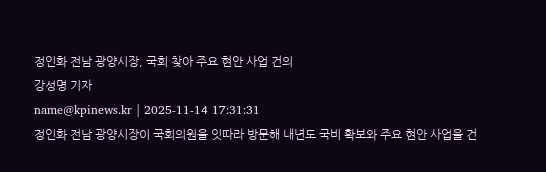정인화 전남 광양시장, 국회 찾아 주요 현안 사업 건의
강성명 기자
name@kpinews.kr | 2025-11-14 17:31:31
정인화 전남 광양시장이 국회의원을 잇따라 방문해 내년도 국비 확보와 주요 현안 사업을 건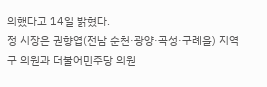의했다고 14일 밝혔다.
정 시장은 권향엽(전남 순천·광양·곡성·구례을) 지역구 의원과 더불어민주당 의원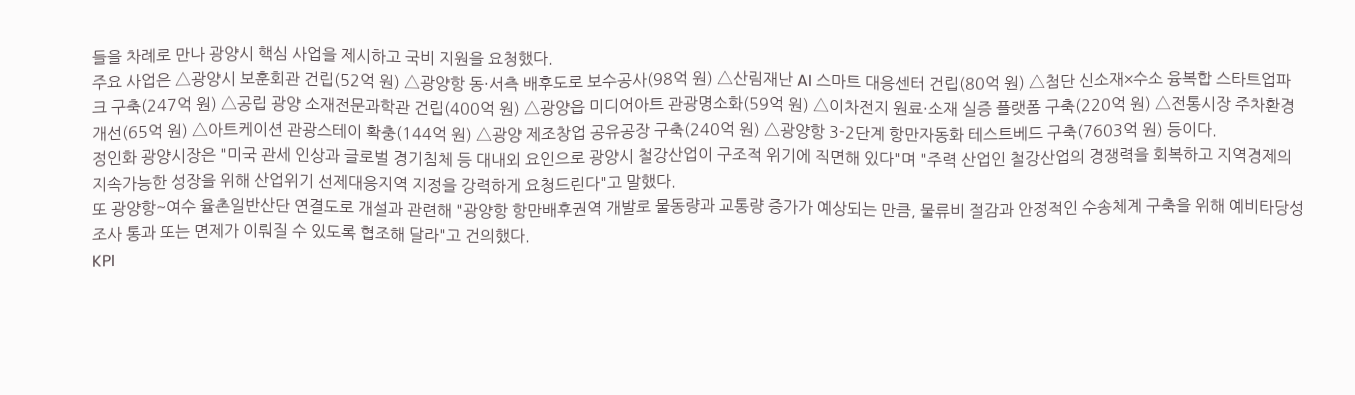들을 차례로 만나 광양시 핵심 사업을 제시하고 국비 지원을 요청했다.
주요 사업은 △광양시 보훈회관 건립(52억 원) △광양항 동·서측 배후도로 보수공사(98억 원) △산림재난 AI 스마트 대응센터 건립(80억 원) △첨단 신소재×수소 융복합 스타트업파크 구축(247억 원) △공립 광양 소재전문과학관 건립(400억 원) △광양읍 미디어아트 관광명소화(59억 원) △이차전지 원료·소재 실증 플랫폼 구축(220억 원) △전통시장 주차환경 개선(65억 원) △아트케이션 관광스테이 확충(144억 원) △광양 제조창업 공유공장 구축(240억 원) △광양항 3-2단계 항만자동화 테스트베드 구축(7603억 원) 등이다.
정인화 광양시장은 "미국 관세 인상과 글로벌 경기침체 등 대내외 요인으로 광양시 철강산업이 구조적 위기에 직면해 있다"며 "주력 산업인 철강산업의 경쟁력을 회복하고 지역경제의 지속가능한 성장을 위해 산업위기 선제대응지역 지정을 강력하게 요청드린다"고 말했다.
또 광양항~여수 율촌일반산단 연결도로 개설과 관련해 "광양항 항만배후권역 개발로 물동량과 교통량 증가가 예상되는 만큼, 물류비 절감과 안정적인 수송체계 구축을 위해 예비타당성조사 통과 또는 면제가 이뤄질 수 있도록 협조해 달라"고 건의했다.
KPI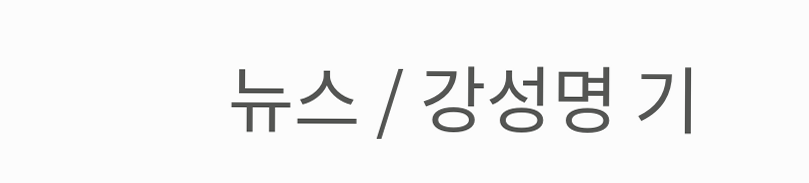뉴스 / 강성명 기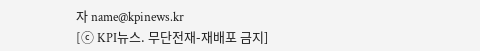자 name@kpinews.kr
[ⓒ KPI뉴스. 무단전재-재배포 금지]